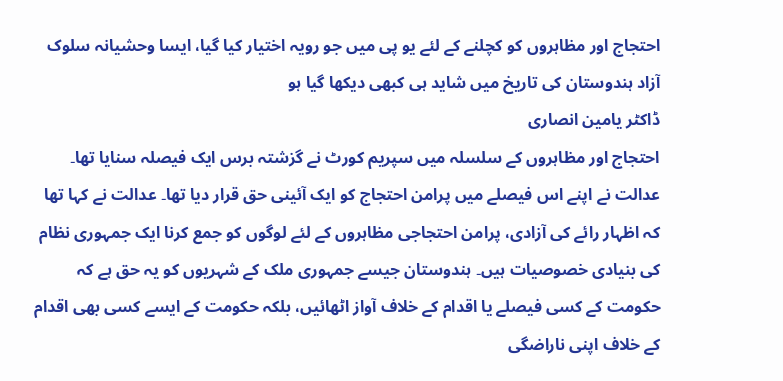احتجاج اور مظاہروں کو کچلنے کے لئے یو پی میں جو رویہ اختیار کیا گیا، ایسا وحشیانہ سلوک آزاد ہندوستان کی تاریخ میں شاید ہی کبھی دیکھا گیا ہو
ڈاکٹر یامین انصاری
احتجاج اور مظاہروں کے سلسلہ میں سپریم کورٹ نے گزشتہ برس ایک فیصلہ سنایا تھا۔ عدالت نے اپنے اس فیصلے میں پرامن احتجاج کو ایک آئینی حق قرار دیا تھا۔ عدالت نے کہا تھا کہ اظہار رائے کی آزادی، پرامن احتجاجی مظاہروں کے لئے لوگوں کو جمع کرنا ایک جمہوری نظام کی بنیادی خصوصیات ہیں۔ ہندوستان جیسے جمہوری ملک کے شہریوں کو یہ حق ہے کہ حکومت کے کسی فیصلے یا اقدام کے خلاف آواز اٹھائیں، بلکہ حکومت کے ایسے کسی بھی اقدام کے خلاف اپنی ناراضگی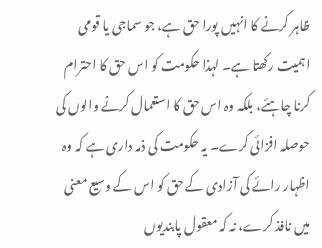ظاہر کرنے کا انہیں پورا حق ہے، جو سماجی یا قومی اہمیت رکھتا ہے۔ لہذا حکومت کو اس حق کا احترام کرنا چاہئے، بلکہ وہ اس حق کا استعمال کرنے والوں کی حوصلہ افزائی کرے۔ یہ حکومت کی ذمہ داری ہے کہ وہ اظہار رائے کی آزادی کے حق کو اس کے وسیع معنی میں نافذ کرے، نہ کہ معقول پابندیوں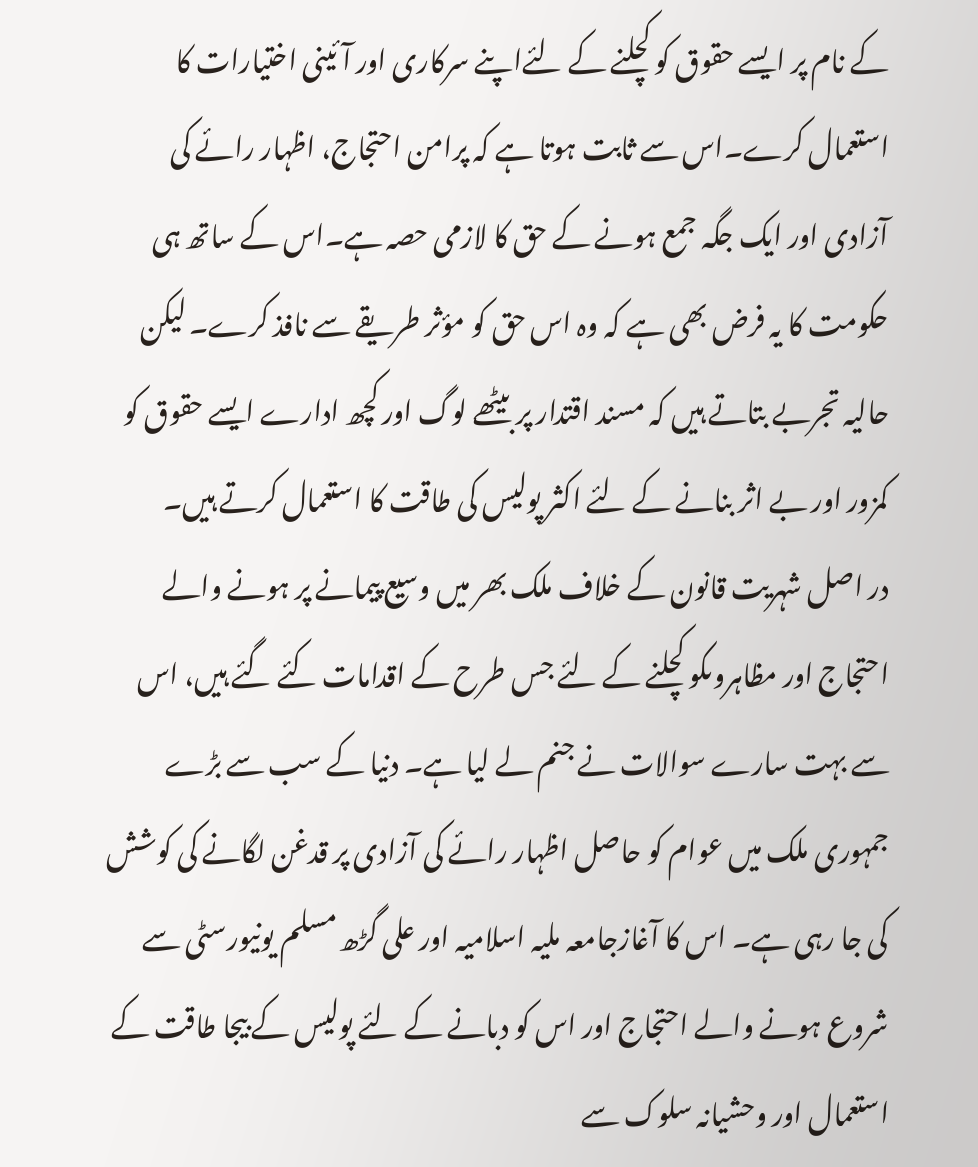کے نام پر ایسے حقوق کو کچلنے کے لئےاپنے سرکاری اور آئینی اختیارات کا استعمال کرے۔اس سے ثابت ہوتا ہے کہ پرامن احتجاج، اظہار رائے کی آزادی اور ایک جگہ جمع ہونے کے حق کا لازمی حصہ ہے۔اس کے ساتھ ہی حکومت کا یہ فرض بھی ہے کہ وہ اس حق کو مؤثر طریقے سے نافذ کرے۔ لیکن حالیہ تجربے بتاتے ہیں کہ مسند اقتدار پر بیٹھے لوگ اور کچھ ادارے ایسے حقوق کو کمزور اور بے اثر بنانے کے لئے اکثر پولیس کی طاقت کا استعمال کرتے ہیں۔
در اصل شہریت قانون کے خلاف ملک بھر میں وسیع پیمانے پر ہونے والے احتجاج اور مظاہروںکو کچلنے کے لئے جس طرح کے اقدامات کئے گئے ہیں، اس سے بہت سارے سوالات نے جنم لے لیا ہے۔ دنیا کے سب سے بڑے جمہوری ملک میں عوام کو حاصل اظہار رائے کی آزادی پر قدغن لگانے کی کوشش کی جا رہی ہے۔ اس کا آغازجامعہ ملیہ اسلامیہ اور علی گڑھ مسلم یونیورسٹی سے شروع ہونے والے احتجاج اور اس کو دبانے کے لئے پولیس کے بیجا طاقت کے استعمال اور وحشیانہ سلوک سے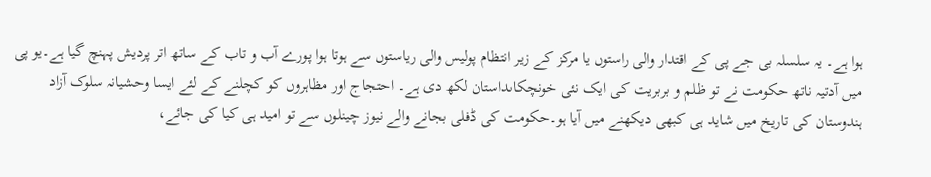ہوا ہے۔ یہ سلسلہ بی جے پی کے اقتدار والی راستوں یا مرکز کے زیر انتظام پولیس والی ریاستوں سے ہوتا ہوا پورے آب و تاب کے ساتھ اتر پردیش پہنچ گیا ہے۔یو پی میں آدتیہ ناتھ حکومت نے تو ظلم و بربریت کی ایک نئی خونچکاںداستان لکھ دی ہے۔ احتجاج اور مظاہروں کو کچلنے کے لئے ایسا وحشیانہ سلوک آزاد ہندوستان کی تاریخ میں شاید ہی کبھی دیکھنے میں آیا ہو۔حکومت کی ڈفلی بجانے والے نیوز چینلوں سے تو امید ہی کیا کی جائے،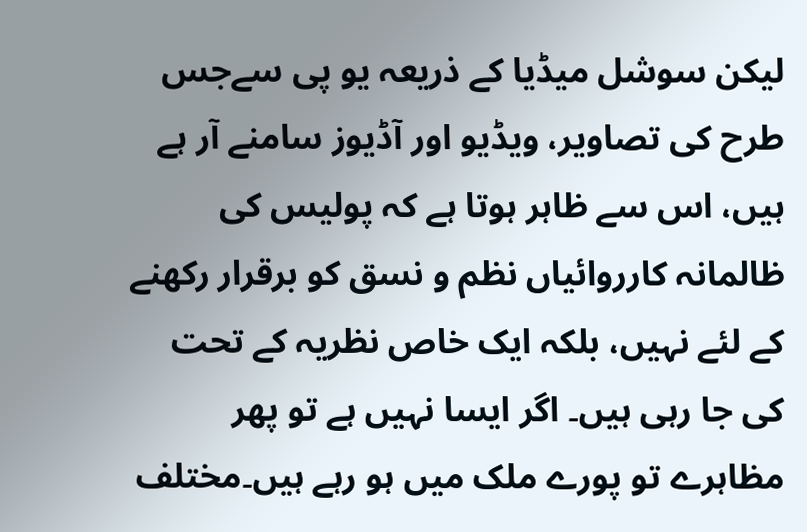لیکن سوشل میڈیا کے ذریعہ یو پی سےجس طرح کی تصاویر، ویڈیو اور آڈیوز سامنے آر ہے ہیں، اس سے ظاہر ہوتا ہے کہ پولیس کی ظالمانہ کارروائیاں نظم و نسق کو برقرار رکھنے کے لئے نہیں، بلکہ ایک خاص نظریہ کے تحت کی جا رہی ہیں۔ اگر ایسا نہیں ہے تو پھر مظاہرے تو پورے ملک میں ہو رہے ہیں۔مختلف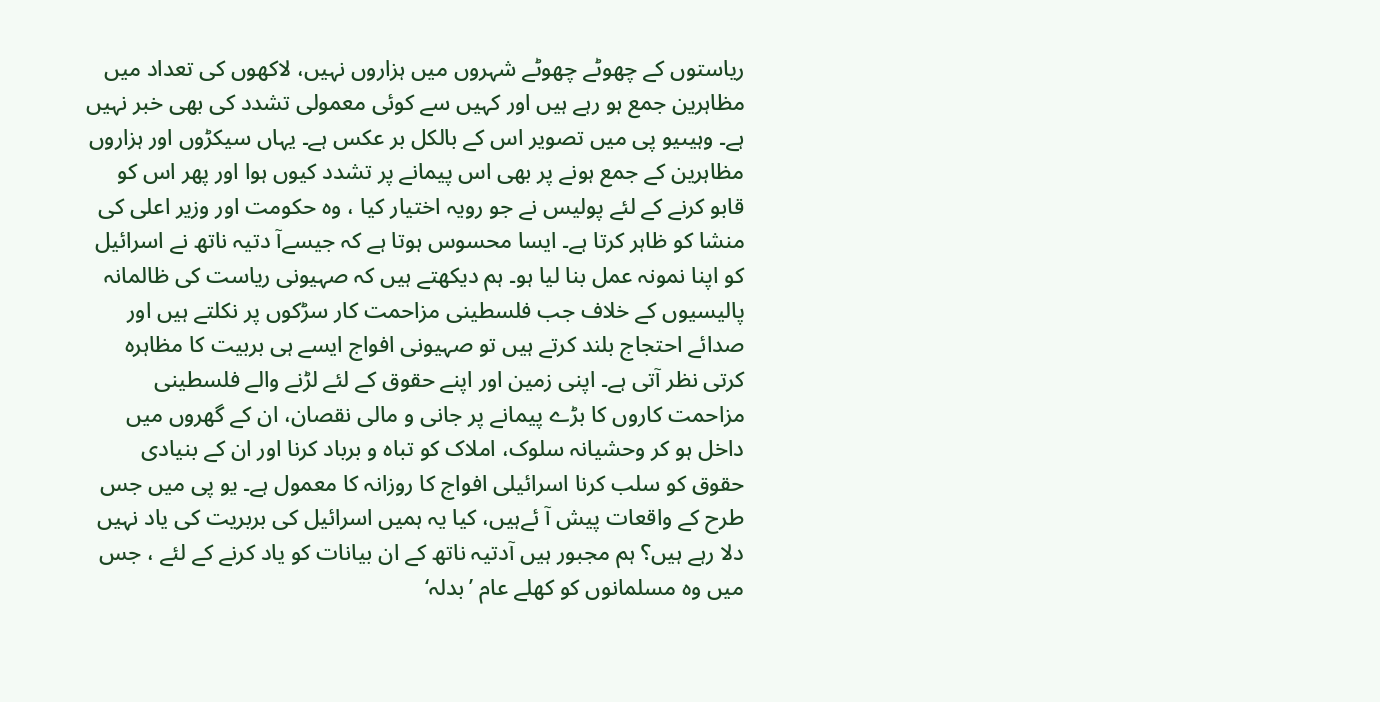ریاستوں کے چھوٹے چھوٹے شہروں میں ہزاروں نہیں، لاکھوں کی تعداد میں مظاہرین جمع ہو رہے ہیں اور کہیں سے کوئی معمولی تشدد کی بھی خبر نہیں ہے۔ وہیںیو پی میں تصویر اس کے بالکل بر عکس ہے۔ یہاں سیکڑوں اور ہزاروں مظاہرین کے جمع ہونے پر بھی اس پیمانے پر تشدد کیوں ہوا اور پھر اس کو قابو کرنے کے لئے پولیس نے جو رویہ اختیار کیا ، وہ حکومت اور وزیر اعلی کی منشا کو ظاہر کرتا ہے۔ ایسا محسوس ہوتا ہے کہ جیسےآ دتیہ ناتھ نے اسرائیل کو اپنا نمونہ عمل بنا لیا ہو۔ ہم دیکھتے ہیں کہ صہیونی ریاست کی ظالمانہ پالیسیوں کے خلاف جب فلسطینی مزاحمت کار سڑکوں پر نکلتے ہیں اور صدائے احتجاج بلند کرتے ہیں تو صہیونی افواج ایسے ہی بربیت کا مظاہرہ کرتی نظر آتی ہے۔ اپنی زمین اور اپنے حقوق کے لئے لڑنے والے فلسطینی مزاحمت کاروں کا بڑے پیمانے پر جانی و مالی نقصان، ان کے گھروں میں داخل ہو کر وحشیانہ سلوک، املاک کو تباہ و برباد کرنا اور ان کے بنیادی حقوق کو سلب کرنا اسرائیلی افواج کا روزانہ کا معمول ہے۔ یو پی میں جس طرح کے واقعات پیش آ ئےہیں، کیا یہ ہمیں اسرائیل کی بربریت کی یاد نہیں دلا رہے ہیں؟ ہم مجبور ہیں آدتیہ ناتھ کے ان بیانات کو یاد کرنے کے لئے ، جس میں وہ مسلمانوں کو کھلے عام ’بدلہ‘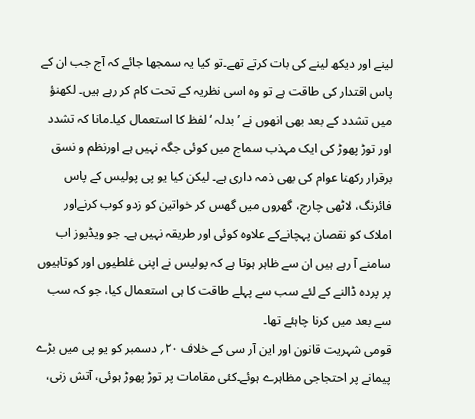لینے اور دیکھ لینے کی بات کرتے تھے۔تو کیا یہ سمجھا جائے کہ آج جب ان کے پاس اقتدار کی طاقت ہے تو وہ اسی نظریہ کے تحت کام کر رہے ہیں۔ لکھنؤ میں تشدد کے بعد بھی انھوں نے ’بدلہ ‘ لفظ کا استعمال کیا۔مانا کہ تشدد اور توڑ پھوڑ کی ایک مہذب سماج میں کوئی جگہ نہیں ہے اورنظم و نسق برقرار رکھنا عوام کی بھی ذمہ داری ہے۔ لیکن کیا یو پی پولیس کے پاس فائرنگ، لاٹھی چارج، گھروں میں گھس کر خواتین کو زدو کوب کرنےاور املاک کو نقصان پہچانےکے علاوہ کوئی اور طریقہ نہیں ہے۔ جو ویڈیوز اب سامنے آ رہے ہیں ان سے ظاہر ہوتا ہے کہ پولیس نے اپنی غلطیوں اور کوتاہیوں پر پردہ ڈالنے کے لئے سب سے پہلے طاقت کا ہی استعمال کیا، جو کہ سب سے بعد میں کرنا چاہئے تھا۔
قومی شہریت قانون اور این آر سی کے خلاف ۲۰؍ دسمبر کو یو پی میں بڑے پیمانے پر احتجاجی مظاہرے ہوئے۔کئی مقامات پر توڑ پھوڑ ہوئی، آتش زنی،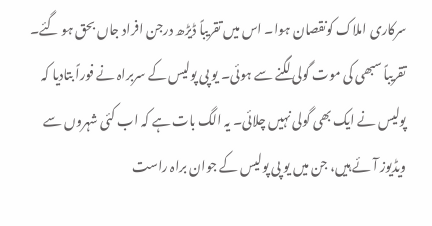سرکاری املاک کونقصان ہوا۔ اس میں تقریباً ڈیڑھ درجن افراد جاں بحق ہو گئے۔ تقریباً سبھی کی موت گولی لگنے سے ہوئی۔ یو پی پولیس کے سربراہ نے فوراً بتادیا کہ پولیس نے ایک بھی گولی نہیں چلائی۔ یہ الگ بات ہے کہ اب کئی شہروں سے ویڈیوز آئے ہیں، جن میں یو پی پولیس کے جوان براہ راست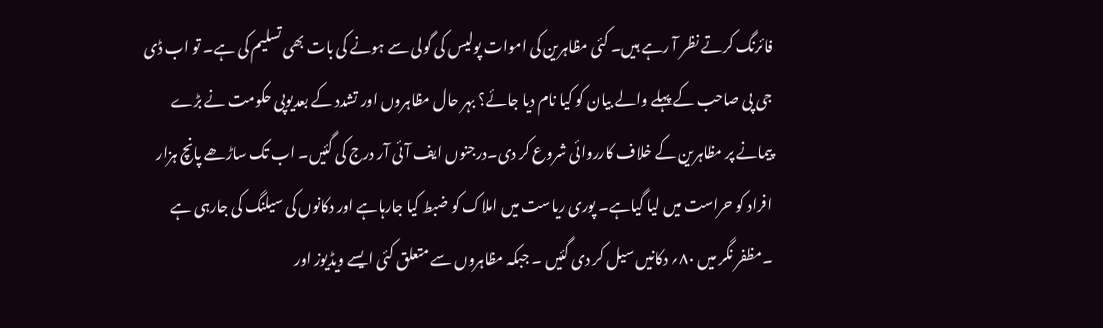فائرنگ کرتے نظر آ رہے ہیں۔ کئی مظاہرین کی اموات پولیس کی گولی سے ہونے کی بات بھی تسلیم کی ہے۔ تو اب ڈی جی پی صاحب کے پہلے والے بیان کو کیا نام دیا جائے؟ بہر حال مظاہروں اور تشدد کے بعدیوپی حکومت نے بڑے پیمانے پر مظاہرین کے خلاف کارروائی شروع کر دی۔درجنوں ایف آئی آر درج کی گئیں۔ اب تک ساڑھے پانچ ہزار افراد کو حراست میں لیا گیاہے۔ پوری ریاست میں املاک کو ضبط کیا جارہاہے اور دکانوں کی سیلنگ کی جارہی ہے ۔مظفر نگر میں ۸۰؍ دکانیں سیل کر دی گئیں ۔ جبکہ مظاہروں سے متعلق کئی ایسے ویڈیوز اور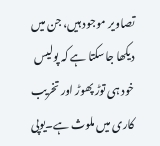تصاویر موجود ہیں، جن میں دیکھا جاسکتا ہے کہ پولیس خود ہی توڑ پھوڑ اور تخریب کاری میں ملوث ہے۔یوپی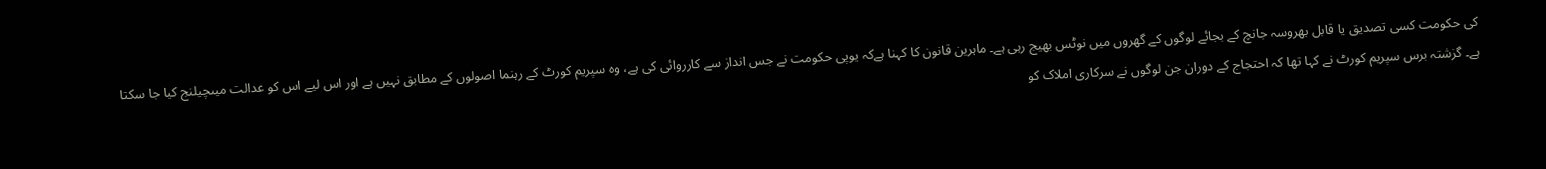کی حکومت کسی تصدیق یا قابل بھروسہ جانچ کے بجائے لوگوں کے گھروں میں نوٹس بھیج رہی ہے۔ ماہرین قانون کا کہنا ہےکہ یوپی حکومت نے جس انداز سے کارروائی کی ہے، وہ سپریم کورٹ کے رہنما اصولوں کے مطابق نہیں ہے اور اس لیے اس کو عدالت میںچیلنج کیا جا سکتا ہے۔ گزشتہ برس سپریم کورٹ نے کہا تھا کہ احتجاج کے دوران جن لوگوں نے سرکاری املاک کو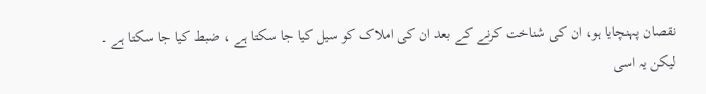نقصان پہنچایا ہو، ان کی شناخت کرنے کے بعد ان کی املاک کو سیل کیا جا سکتا ہے ، ضبط کیا جا سکتا ہے ۔ لیکن یہ اسی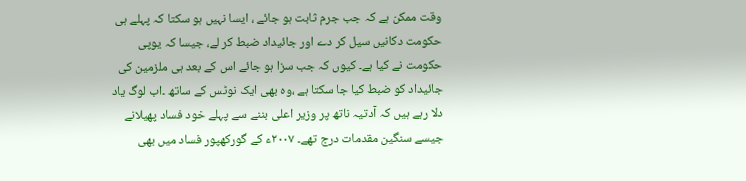وقت ممکن ہے کہ جب جرم ثابت ہو جائے ، ایسا نہیں ہو سکتا کہ پہلے ہی حکومت دکانیں سیل کر دے اور جائیداد ضبط کر لے، جیسا کہ یوپی حکومت نے کیا ہے۔ کیوں کہ جب سزا ہو جائے اس کے بعد ہی ملزمین کی جائیداد کو ضبط کیا جا سکتا ہے ،وہ بھی ایک نوٹس کے ساتھ ۔اب لوگ یاد دلا رہے ہیں کہ آدتیہ ناتھ پر وزیر اعلی بننے سے پہلے خود فساد پھیلانے جیسے سنگین مقدمات درج تھے۔ ۲۰۰۷ء کے گورکھپور فساد میں بھی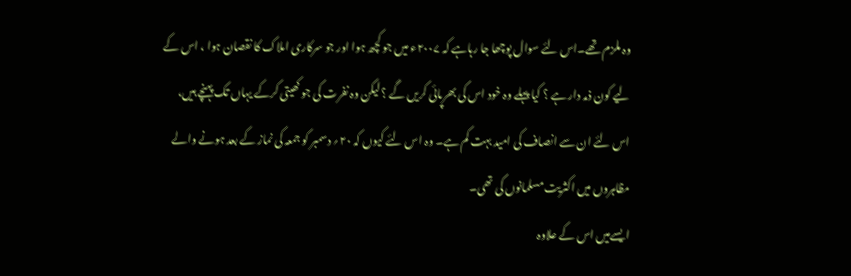وہ ملزم تھے۔اس لئے سوال پوچھا جا رہاہے کہ ۲۰۰۷ء میں جو کچھ ہوا اور جو سرکاری املاک کا نقصان ہوا ، اس کے لیے کون ذمہ دار ہے ؟ کیا پہلے وہ خود اس کی بھرپائی کریں گے ؟ لیکن وہ نفرت کی جو کھیتی کرکے یہاں تک پہنچے ہیں، اس لئے ان سے انصاف کی امید بہت کم ہے۔ وہ اس لئے کیوں کہ ۲۰؍ دسمبر کو جمعہ کی نماز کے بعد ہونے والے مظاہروں میں اکثریت مسلمانوں کی تھی۔
ایسےمیں اس کے علاوہ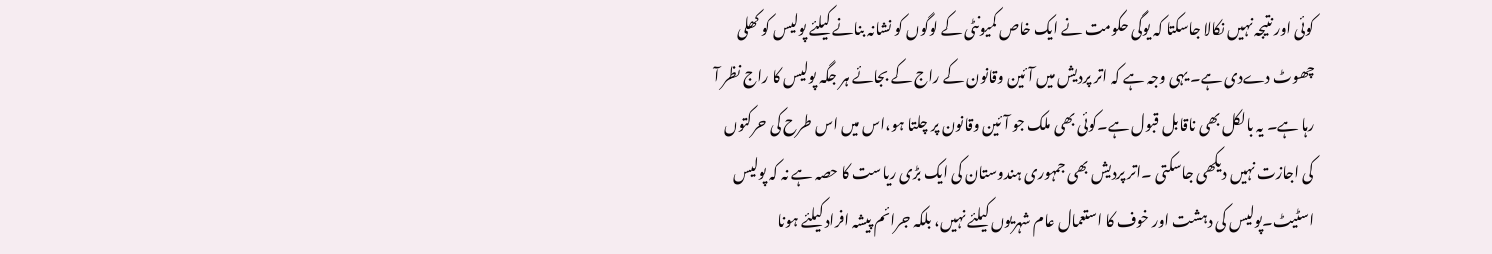کوئی اور نتیجہ نہیں نکالا جاسکتا کہ یوگی حکومت نے ایک خاص کمیونٹی کے لوگوں کو نشانہ بنانے کیلئے پولیس کو کھلی چھوٹ دےدی ہے۔ یہی وجہ ہے کہ اتر پردیش میں آئین وقانون کے راج کے بجائے ہر جگہ پولیس کا راج نظر آ رہا ہے۔ یہ بالکل بھی ناقابل قبول ہے۔کوئی بھی ملک جو آئین وقانون پر چلتا ہو،اس میں اس طرح کی حرکتوں کی اجازت نہیں دیکھی جاسکتی ۔اتر پردیش بھی جمہوری ہندوستان کی ایک بڑی ریاست کا حصہ ہے نہ کہ پولیس اسٹیٹ۔پولیس کی دہشت اور خوف کا استعمال عام شہریوں کیلئے نہیں، بلکہ جرائم پیشہ افراد کیلئے ہونا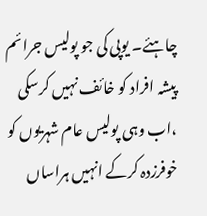چاہئے۔ یوپی کی جو پولیس جرائم پیشہ افراد کو خائف نہیں کرسکی ،اب وہی پولیس عام شہریوں کو خوفرزدہ کرکے انہیں ہراساں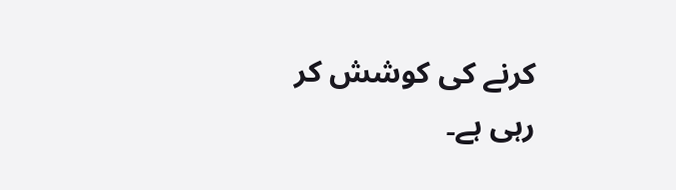کرنے کی کوشش کر رہی ہے۔